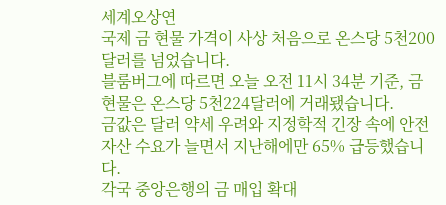세계오상연
국제 금 현물 가격이 사상 처음으로 온스당 5천200달러를 넘었습니다.
블룸버그에 따르면 오늘 오전 11시 34분 기준, 금 현물은 온스당 5천224달러에 거래됐습니다.
금값은 달러 약세 우려와 지정학적 긴장 속에 안전 자산 수요가 늘면서 지난해에만 65% 급등했습니다.
각국 중앙은행의 금 매입 확대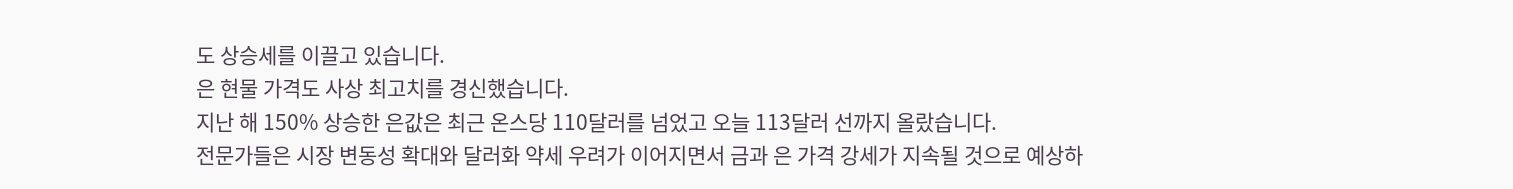도 상승세를 이끌고 있습니다.
은 현물 가격도 사상 최고치를 경신했습니다.
지난 해 150% 상승한 은값은 최근 온스당 110달러를 넘었고 오늘 113달러 선까지 올랐습니다.
전문가들은 시장 변동성 확대와 달러화 약세 우려가 이어지면서 금과 은 가격 강세가 지속될 것으로 예상하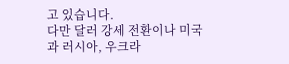고 있습니다.
다만 달러 강세 전환이나 미국과 러시아, 우크라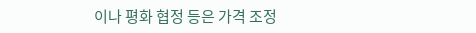이나 평화 협정 등은 가격 조정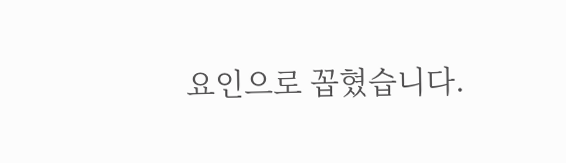요인으로 꼽혔습니다.